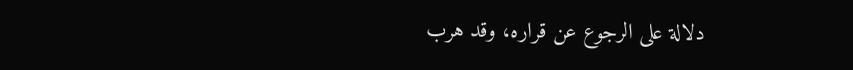دلالة على الرجوع عن قراره، وقد هرب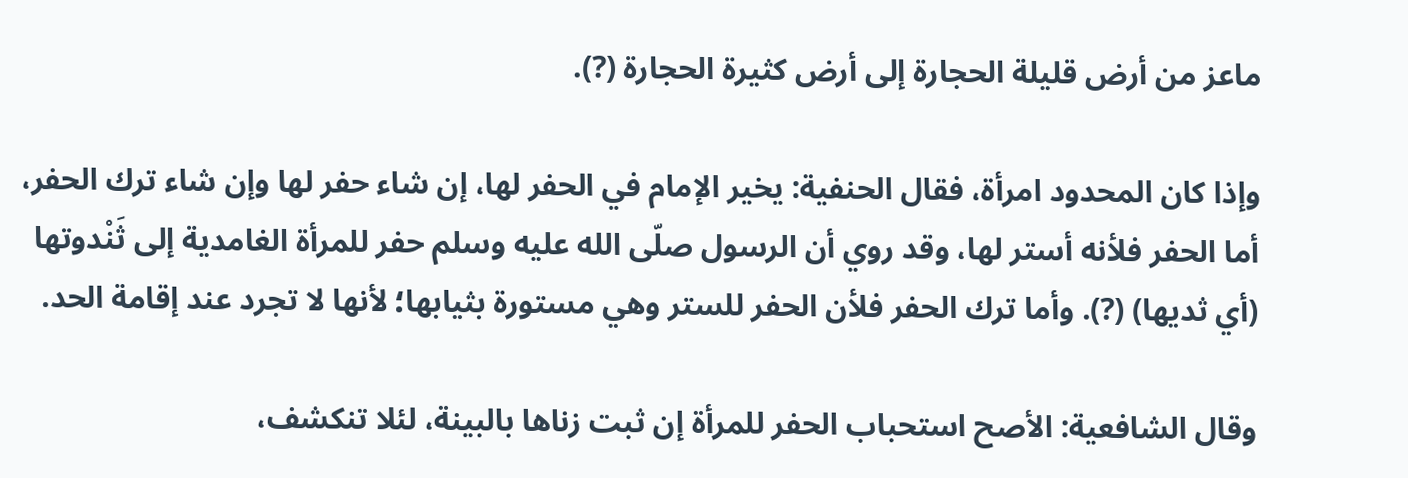ماعز من أرض قليلة الحجارة إلى أرض كثيرة الحجارة (?).

وإذا كان المحدود امرأة، فقال الحنفية: يخير الإمام في الحفر لها، إن شاء حفر لها وإن شاء ترك الحفر، أما الحفر فلأنه أستر لها، وقد روي أن الرسول صلّى الله عليه وسلم حفر للمرأة الغامدية إلى ثَنْدوتها (أي ثديها) (?). وأما ترك الحفر فلأن الحفر للستر وهي مستورة بثيابها؛ لأنها لا تجرد عند إقامة الحد.

وقال الشافعية: الأصح استحباب الحفر للمرأة إن ثبت زناها بالبينة، لئلا تنكشف،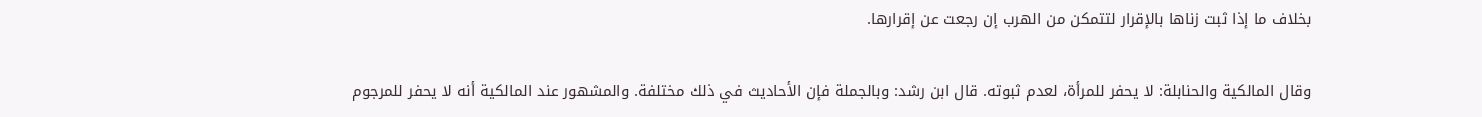بخلاف ما إذا ثبت زناها بالإقرار لتتمكن من الهرب إن رجعت عن إقرارها.

وقال المالكية والحنابلة: لا يحفر للمرأة، لعدم ثبوته. قال ابن رشد: وبالجملة فإن الأحاديث في ذلك مختلفة. والمشهور عند المالكية أنه لا يحفر للمرجوم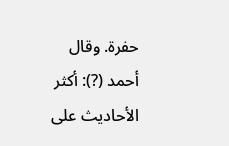حفرة. وقال أحمد (?): أكثر الأحاديث على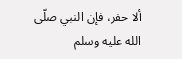ألا حفر، فإن النبي صلّى الله عليه وسلم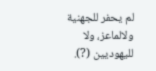لم يحفر للجهنية ولالماعز، ولا لليهوديين (?).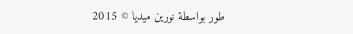طور بواسطة نورين ميديا © 2015